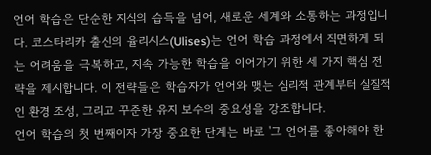언어 학습은 단순한 지식의 습득을 넘어, 새로운 세계와 소통하는 과정입니다. 코스타리카 출신의 율리시스(Ulises)는 언어 학습 과정에서 직면하게 되는 어려움을 극복하고, 지속 가능한 학습을 이어가기 위한 세 가지 핵심 전략을 제시합니다. 이 전략들은 학습자가 언어와 맺는 심리적 관계부터 실질적인 환경 조성, 그리고 꾸준한 유지 보수의 중요성을 강조합니다.
언어 학습의 첫 번째이자 가장 중요한 단계는 바로 '그 언어를 좋아해야 한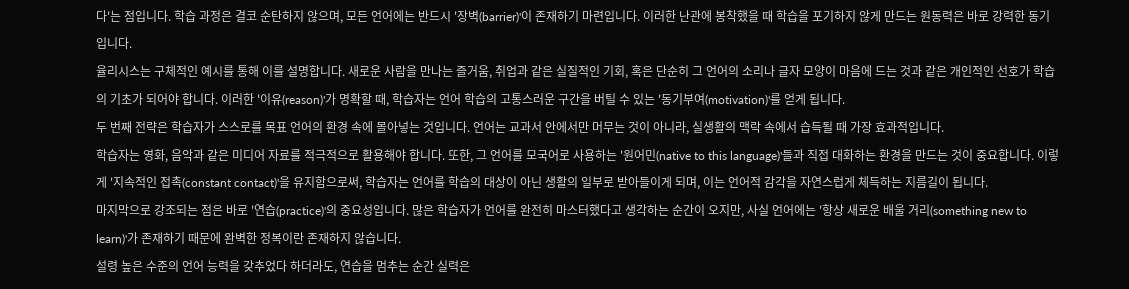다'는 점입니다. 학습 과정은 결코 순탄하지 않으며, 모든 언어에는 반드시 '장벽(barrier)'이 존재하기 마련입니다. 이러한 난관에 봉착했을 때 학습을 포기하지 않게 만드는 원동력은 바로 강력한 동기입니다.
율리시스는 구체적인 예시를 통해 이를 설명합니다. 새로운 사람을 만나는 즐거움, 취업과 같은 실질적인 기회, 혹은 단순히 그 언어의 소리나 글자 모양이 마음에 드는 것과 같은 개인적인 선호가 학습의 기초가 되어야 합니다. 이러한 '이유(reason)'가 명확할 때, 학습자는 언어 학습의 고통스러운 구간을 버틸 수 있는 '동기부여(motivation)'를 얻게 됩니다.
두 번째 전략은 학습자가 스스로를 목표 언어의 환경 속에 몰아넣는 것입니다. 언어는 교과서 안에서만 머무는 것이 아니라, 실생활의 맥락 속에서 습득될 때 가장 효과적입니다.
학습자는 영화, 음악과 같은 미디어 자료를 적극적으로 활용해야 합니다. 또한, 그 언어를 모국어로 사용하는 '원어민(native to this language)'들과 직접 대화하는 환경을 만드는 것이 중요합니다. 이렇게 '지속적인 접촉(constant contact)'을 유지함으로써, 학습자는 언어를 학습의 대상이 아닌 생활의 일부로 받아들이게 되며, 이는 언어적 감각을 자연스럽게 체득하는 지름길이 됩니다.
마지막으로 강조되는 점은 바로 '연습(practice)'의 중요성입니다. 많은 학습자가 언어를 완전히 마스터했다고 생각하는 순간이 오지만, 사실 언어에는 '항상 새로운 배울 거리(something new to learn)'가 존재하기 때문에 완벽한 정복이란 존재하지 않습니다.
설령 높은 수준의 언어 능력을 갖추었다 하더라도, 연습을 멈추는 순간 실력은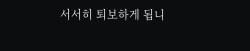서서히 퇴보하게 됩니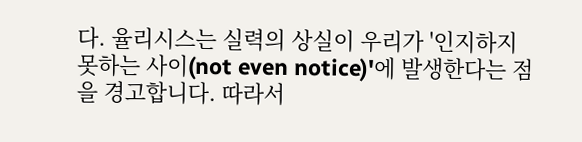다. 율리시스는 실력의 상실이 우리가 '인지하지 못하는 사이(not even notice)'에 발생한다는 점을 경고합니다. 따라서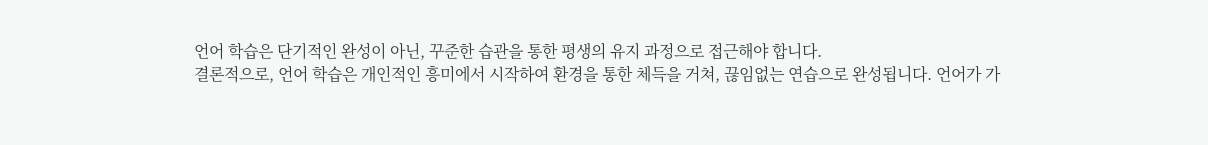언어 학습은 단기적인 완성이 아닌, 꾸준한 습관을 통한 평생의 유지 과정으로 접근해야 합니다.
결론적으로, 언어 학습은 개인적인 흥미에서 시작하여 환경을 통한 체득을 거쳐, 끊임없는 연습으로 완성됩니다. 언어가 가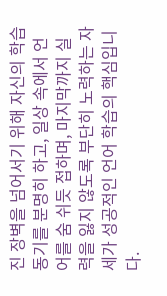진 장벽을 넘어서기 위해 자신의 학습 동기를 분명히 하고, 일상 속에서 언어를 숨 쉬듯 접하며, 마지막까지 실력을 잃지 않도록 부단히 노력하는 자세가 성공적인 언어 학습의 핵심입니다.